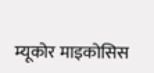म्यूकोर माइकोसिस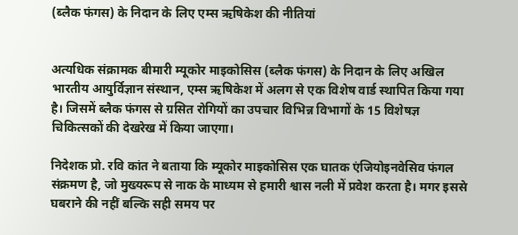(ब्लैक फंगस) के निदान के लिए एम्स ऋषिकेश की नीतियां


अत्यधिक संक्रामक बीमारी म्यूकोर माइकोसिस (ब्लैक फंगस) के निदान के लिए अखिल भारतीय आयुर्विज्ञान संस्थान, एम्स ऋषिकेश में अलग से एक विशेष वार्ड स्थापित किया गया है। जिसमें ब्लैक फंगस से ग्रसित रोगियों का उपचार विभिन्न विभागों के 15 विशेषज्ञ चिकित्सकों की देखरेख में किया जाएगा।

निदेशक प्रो. रवि कांत ने बताया कि म्यूकोर माइकोसिस एक घातक एंजियोइनवेसिव फंगल संक्रमण है, जो मुख्यरूप से नाक के माध्यम से हमारी श्वास नली में प्रवेश करता है। मगर इससे घबराने की नहीं बल्कि सही समय पर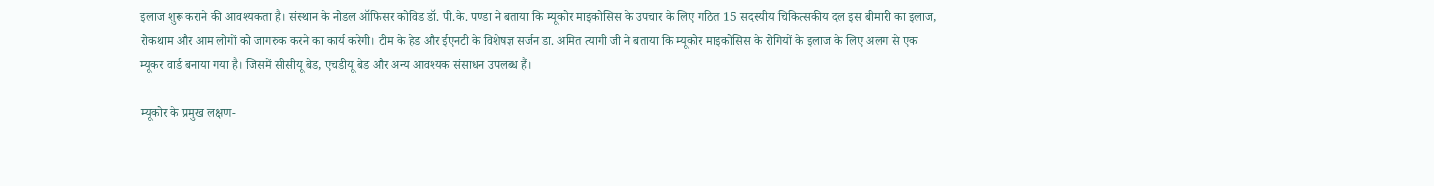इलाज शुरू कराने की आवश्यकता है। संस्थान के नोडल ऑफिसर कोविड डॉ. पी.के. पण्डा ने बताया कि म्यूकोर माइकोसिस के उपचार के लिए गठित 15 सदस्यीय चिकित्सकीय दल इस बीमारी का इलाज, रोकथाम और आम लोगों को जागरुक करने का कार्य करेगी। टीम के हेड और ईएनटी के विशेषज्ञ सर्जन डा. अमित त्यागी जी ने बताया कि म्यूकोर माइकोसिस के रोगियों के इलाज के लिए अलग से एक म्यूकर वार्ड बनाया गया है। जिसमें सीसीयू बेड, एचडीयू बेड और अन्य आवश्यक संसाधन उपलब्ध हैं।

म्यूकोर के प्रमुख लक्षण-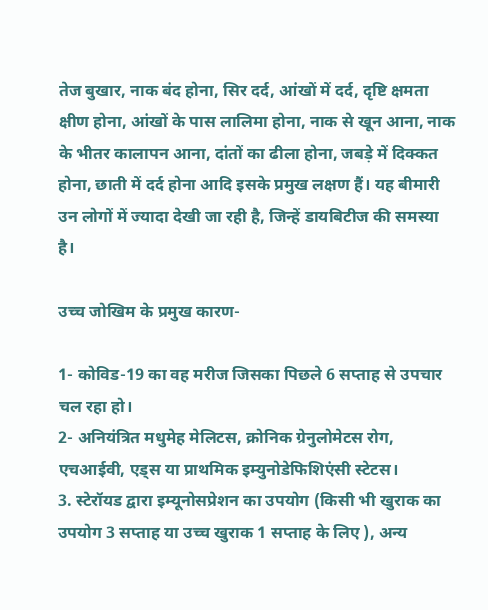तेज बुखार, नाक बंद होना, सिर दर्द, आंखों में दर्द, दृष्टि क्षमता क्षीण होना, आंखों के पास लालिमा होना, नाक से खून आना, नाक के भीतर कालापन आना, दांतों का ढीला होना, जबड़े में दिक्कत होना, छाती में दर्द होना आदि इसके प्रमुख लक्षण हैं। यह बीमारी उन लोगों में ज्यादा देखी जा रही है, जिन्हें डायबिटीज की समस्या है।

उच्च जोखिम के प्रमुख कारण-

1- कोविड-19 का वह मरीज जिसका पिछले 6 सप्ताह से उपचार चल रहा हो।
2- अनियंत्रित मधुमेह मेलिटस, क्रोनिक ग्रेनुलोमेटस रोग, एचआईवी, एड्स या प्राथमिक इम्युनोडेफिशिएंसी स्टेटस।
3. स्टेरॉयड द्वारा इम्यूनोसप्रेशन का उपयोग (किसी भी खुराक का उपयोग 3 सप्ताह या उच्च खुराक 1 सप्ताह के लिए ), अन्य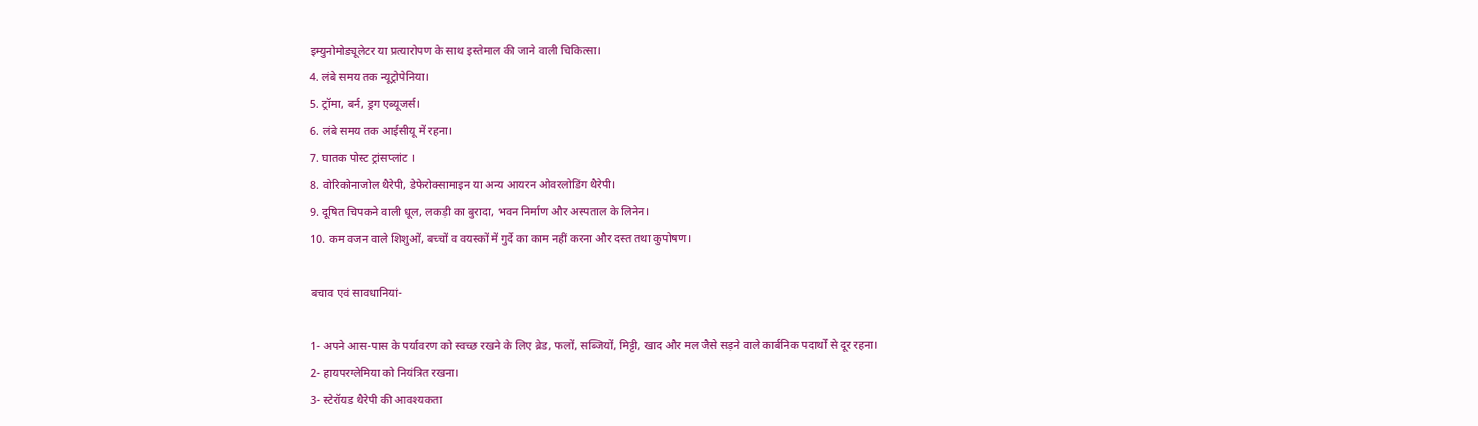इम्युनोमोड्यूलेटर या प्रत्यारोपण के साथ इस्तेमाल की जाने वाली चिकित्सा।
4. लंबे समय तक न्यूट्रोपेनिया।
5. ट्रॉमा, बर्न, ड्रग एब्यूजर्स।
6. लंबे समय तक आईसीयू में रहना।
7. घातक पोस्ट ट्रांसप्लांट ।
8. वोरिकोनाजोल थैरेपी, डेफेरोक्सामाइन या अन्य आयरन ओवरलोडिंग थैरेपी।
9. दूषित चिपकने वाली धूल, लकड़ी का बुरादा, भवन निर्माण और अस्पताल के लिनेन।
10. कम वजन वाले शिशुओं, बच्चों व वयस्कों में गुर्दे का काम नहीं करना और दस्त तथा कुपोषण।

बचाव एवं सावधानियां-

1- अपने आस-पास के पर्यावरण को स्वच्छ रखने के लिए ब्रेड, फलों, सब्जियों, मिट्टी, खाद और मल जैसे सड़ने वाले कार्बनिक पदार्थों से दूर रहना।
2- हायपरग्लेमिया को नियंत्रित रखना।
3- स्टेरॉयड थैरेपी की आवश्यकता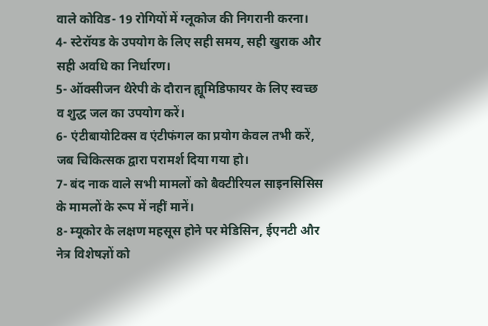वाले कोविड- 19 रोगियों में ग्लूकोज की निगरानी करना।
4- स्टेरॉयड के उपयोग के लिए सही समय, सही खुराक और सही अवधि का निर्धारण।
5- ऑक्सीजन थैरेपी के दौरान ह्यूमिडिफायर के लिए स्वच्छ व शुद्ध जल का उपयोग करें।
6- एंटीबायोटिक्स व एंटीफंगल का प्रयोग केवल तभी करें, जब चिकित्सक द्वारा परामर्श दिया गया हो।
7- बंद नाक वाले सभी मामलों को बैक्टीरियल साइनसिसिस के मामलों के रूप में नहीं मानें।
8- म्यूकोर के लक्षण महसूस होने पर मेडिसिन, ईएनटी और नेत्र विशेषज्ञों को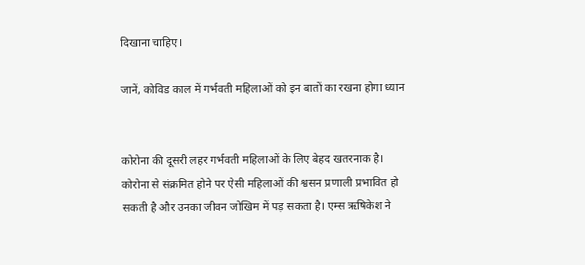दिखाना चाहिए।

जानें, कोविड काल में गर्भवती महिलाओं को इन बातों का रखना होगा ध्यान


कोरोना की दूसरी लहर गर्भवती महिलाओं के लिए बेहद खतरनाक है। कोरोना से संक्रमित होने पर ऐसी महिलाओं की श्वसन प्रणाली प्रभावित हो सकती है और उनका जीवन जोखिम में पड़ सकता है। एम्स ऋषिकेश ने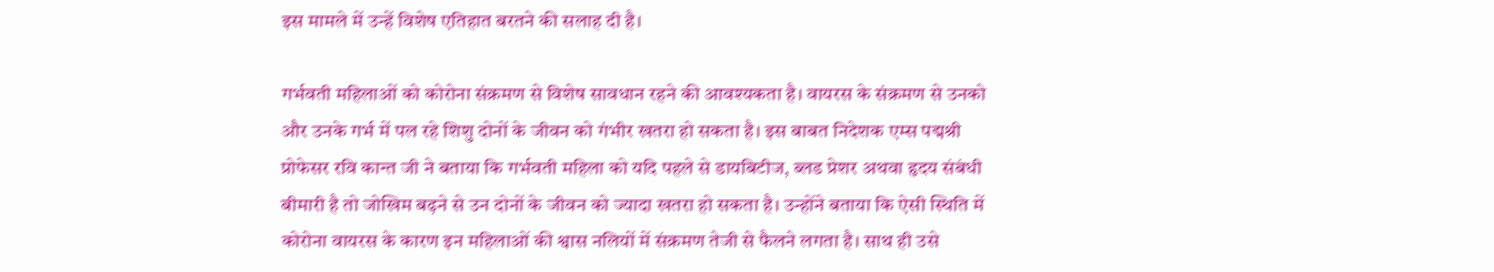इस मामले में उन्हें विशेष एतिहात बरतने की सलाह दी है।

गर्भवती महिलाओं को कोरोना संक्रमण से विशेष सावधान रहने की आवश्यकता है। वायरस के संक्रमण से उनको और उनके गर्भ में पल रहे शिशु दोनों के जीवन को गंभीर खतरा हो सकता है। इस बाबत निदेशक एम्स पद्मश्री प्रोफेसर रवि कान्त जी ने बताया कि गर्भवती महिला को यदि पहले से डायबिटीज, ब्लड प्रेशर अथवा हृदय संबंधी बीमारी है तो जोखिम बढ़ने से उन दोनों के जीवन को ज्यादा खतरा हो सकता है। उन्होंने बताया कि ऐसी स्थिति में कोरोना वायरस के कारण इन महिलाओं की श्वास नलियों में संक्रमण तेजी से फैलने लगता है। साथ ही उसे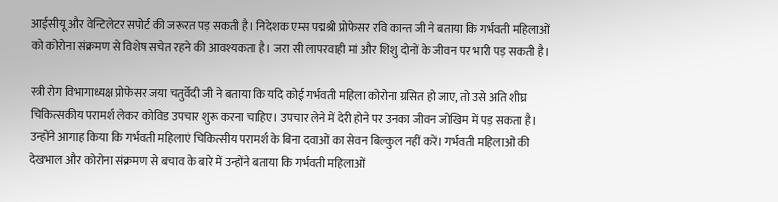आईसीयू और वेन्टिलेटर सपोर्ट की जरूरत पड़ सकती है। निदेशक एम्स पद्मश्री प्रोफेसर रवि कान्त जी ने बताया कि गर्भवती महिलाओं को कोरोना संक्रमण से विशेष सचेत रहने की आवश्यकता है। जरा सी लापरवाही मां और शिशु दोनों के जीवन पर भारी पड़ सकती है।

स्त्री रोग विभागाध्यक्ष प्रोफेसर जया चतुर्वेदी जी ने बताया कि यदि कोई गर्भवती महिला कोरोना ग्रसित हो जाए, तो उसे अति शीघ्र चिकित्सकीय परामर्श लेकर कोविड उपचार शुरू करना चाहिए। उपचार लेने में देरी होने पर उनका जीवन जोखिम में पड़ सकता है। उन्होंने आगाह किया कि गर्भवती महिलाएं चिकित्सीय परामर्श के बिना दवाओं का सेवन बिल्कुल नहीं करें। गर्भवती महिलाओं की देखभाल और कोरोना संक्रमण से बचाव के बारे में उन्होंने बताया कि गर्भवती महिलाओं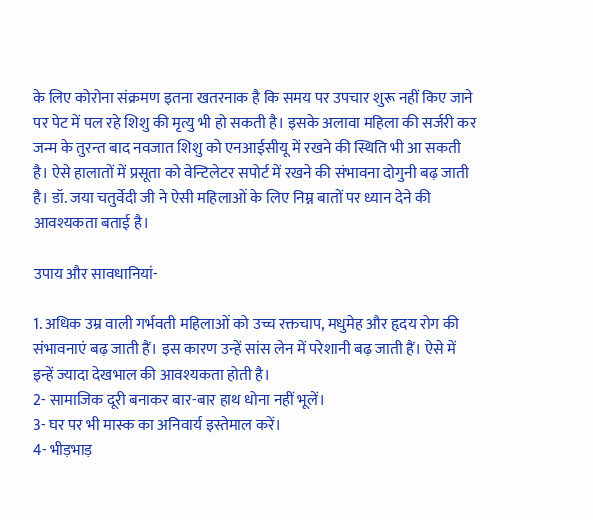के लिए कोरोना संक्रमण इतना खतरनाक है कि समय पर उपचार शुरू नहीं किए जाने पर पेट में पल रहे शिशु की मृत्यु भी हो सकती है। इसके अलावा महिला की सर्जरी कर जन्म के तुरन्त बाद नवजात शिशु को एनआईसीयू में रखने की स्थिति भी आ सकती है। ऐसे हालातों में प्रसूता को वेन्टिलेटर सपोर्ट में रखने की संभावना दोगुनी बढ़ जाती है। डॉ. जया चतुर्वेदी जी ने ऐसी महिलाओं के लिए निम्न बातों पर ध्यान देने की आवश्यकता बताई है।

उपाय और सावधानियां-

1. अधिक उम्र वाली गर्भवती महिलाओं को उच्च रक्तचाप, मधुमेह और हृदय रोग की संभावनाएं बढ़ जाती हैं। इस कारण उन्हें सांस लेन में परेशानी बढ़ जाती हैं। ऐसे में इन्हें ज्यादा देखभाल की आवश्यकता होती है।
2- सामाजिक दूरी बनाकर बार-बार हाथ धोना नहीं भूलें।
3- घर पर भी मास्क का अनिवार्य इस्तेमाल करें।
4- भीड़भाड़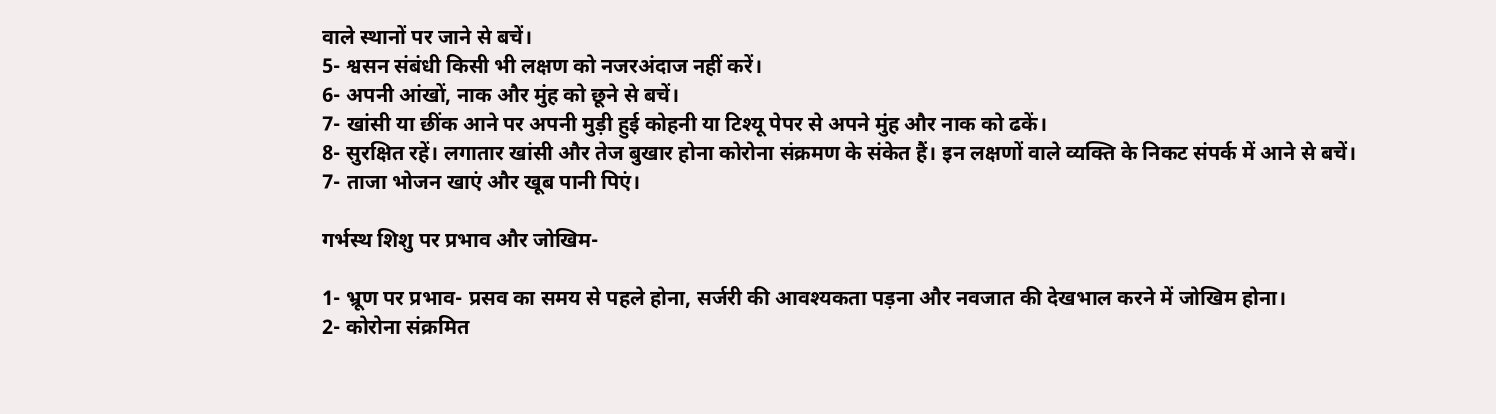वाले स्थानों पर जाने से बचें।
5- श्वसन संबंधी किसी भी लक्षण को नजरअंदाज नहीं करें।
6- अपनी आंखों, नाक और मुंह को छूने से बचें।
7- खांसी या छींक आने पर अपनी मुड़ी हुई कोहनी या टिश्यू पेपर से अपने मुंह और नाक को ढकें।
8- सुरक्षित रहें। लगातार खांसी और तेज बुखार होना कोरोना संक्रमण के संकेत हैं। इन लक्षणों वाले व्यक्ति के निकट संपर्क में आने से बचें।
7- ताजा भोजन खाएं और खूब पानी पिएं।

गर्भस्थ शिशु पर प्रभाव और जोखिम-

1- भ्रूण पर प्रभाव- प्रसव का समय से पहले होना, सर्जरी की आवश्यकता पड़ना और नवजात की देखभाल करने में जोखिम होना।
2- कोरोना संक्रमित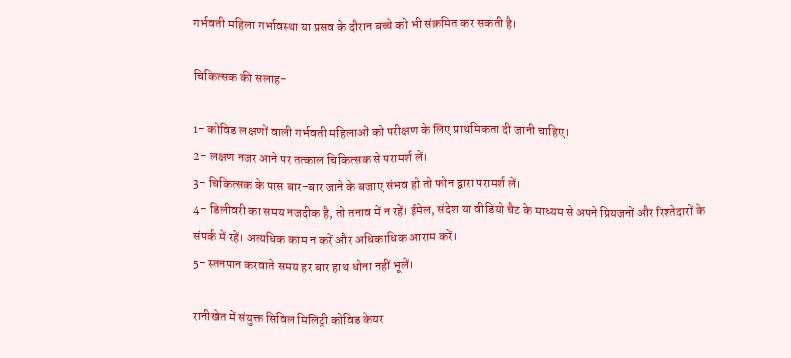गर्भवती महिला गर्भावस्था या प्रसव के दौरान बच्चे को भी संक्रमित कर सकती है।

चिकित्सक की सलाह-

1- कोविड लक्षणों वाली गर्भवती महिलाओं को परीक्षण के लिए प्राथमिकता दी जानी चाहिए।
2- लक्षण नजर आने पर तत्काल चिकित्सक से परामर्श लें।
3- चिकित्सक के पास बार-बार जाने के बजाए संभव हो तो फोन द्वारा परामर्श लें।
4- डिलीवरी का समय नजदीक है, तो तनाव में न रहें। ईमेल, संदेश या वीडियो चैट के माध्यम से अपने प्रियजनों और रिश्तेदारों के संपर्क में रहें। अत्यधिक काम न करें और अधिकाधिक आराम करें।
5- स्तनपान करवाते समय हर बार हाथ धोना नहीं भूलें।

रानीखेत में संयुक्त सिविल मिलिट्री कोविड केयर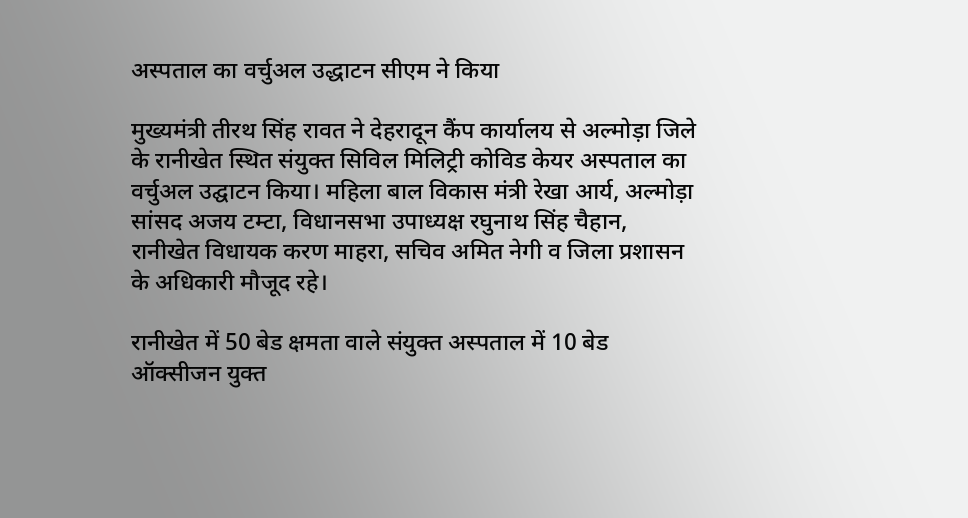अस्पताल का वर्चुअल उद्धाटन सीएम ने किया

मुख्यमंत्री तीरथ सिंह रावत ने देहरादून कैंप कार्यालय से अल्मोड़ा जिले के रानीखेत स्थित संयुक्त सिविल मिलिट्री कोविड केयर अस्पताल का वर्चुअल उद्घाटन किया। महिला बाल विकास मंत्री रेखा आर्य, अल्मोड़ा सांसद अजय टम्टा, विधानसभा उपाध्यक्ष रघुनाथ सिंह चैहान, रानीखेत विधायक करण माहरा, सचिव अमित नेगी व जिला प्रशासन के अधिकारी मौजूद रहे।

रानीखेत में 50 बेड क्षमता वाले संयुक्त अस्पताल में 10 बेड ऑक्सीजन युक्त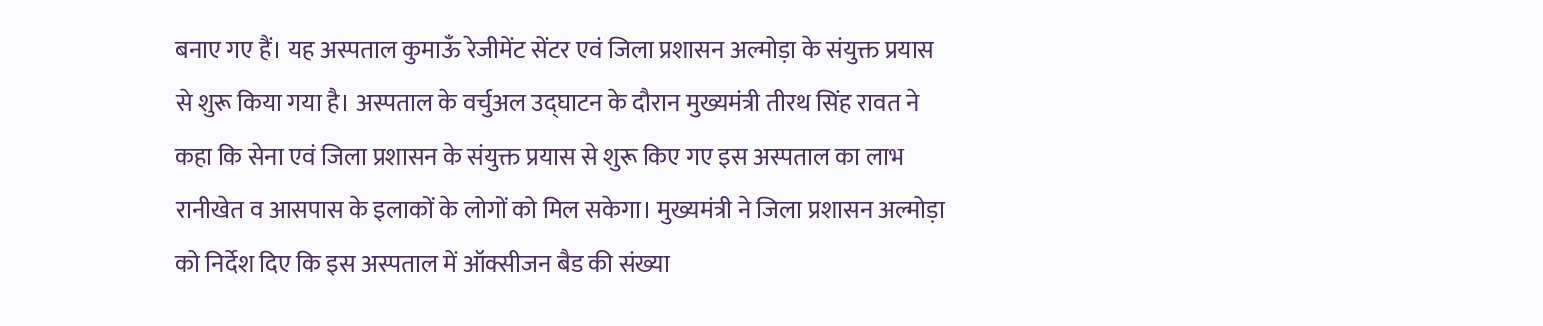बनाए गए हैं। यह अस्पताल कुमाऊँ रेजीमेंट सेंटर एवं जिला प्रशासन अल्मोड़ा के संयुक्त प्रयास से शुरू किया गया है। अस्पताल के वर्चुअल उद्घाटन के दौरान मुख्यमंत्री तीरथ सिंह रावत ने कहा कि सेना एवं जिला प्रशासन के संयुक्त प्रयास से शुरू किए गए इस अस्पताल का लाभ रानीखेत व आसपास के इलाकों के लोगों को मिल सकेगा। मुख्यमंत्री ने जिला प्रशासन अल्मोड़ा को निर्देश दिए कि इस अस्पताल में ऑक्सीजन बैड की संख्या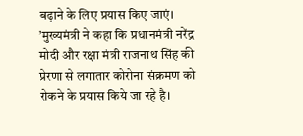बढ़ाने के लिए प्रयास किए जाएं। ’मुख्यमंत्री ने कहा कि प्रधानमंत्री नरेंद्र मोदी और रक्षा मंत्री राजनाथ सिंह की प्रेरणा से लगातार कोरोना संक्रमण को रोकने के प्रयास किये जा रहे है।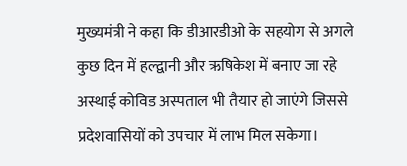मुख्यमंत्री ने कहा कि डीआरडीओ के सहयोग से अगले कुछ दिन में हल्द्वानी और ऋषिकेश में बनाए जा रहे अस्थाई कोविड अस्पताल भी तैयार हो जाएंगे जिससे प्रदेशवासियों को उपचार में लाभ मिल सकेगा।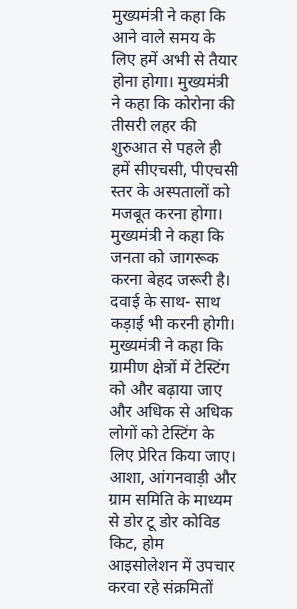मुख्यमंत्री ने कहा कि आने वाले समय के लिए हमें अभी से तैयार होना होगा। मुख्यमंत्री ने कहा कि कोरोना की तीसरी लहर की शुरुआत से पहले ही हमें सीएचसी, पीएचसी स्तर के अस्पतालों को मजबूत करना होगा। मुख्यमंत्री ने कहा कि जनता को जागरूक करना बेहद जरूरी है। दवाई के साथ- साथ कड़ाई भी करनी होगी। मुख्यमंत्री ने कहा कि ग्रामीण क्षेत्रों में टेस्टिंग को और बढ़ाया जाए और अधिक से अधिक लोगों को टेस्टिंग के लिए प्रेरित किया जाए। आशा, आंगनवाड़ी और ग्राम समिति के माध्यम से डोर टू डोर कोविड किट, होम आइसोलेशन में उपचार करवा रहे संक्रमितों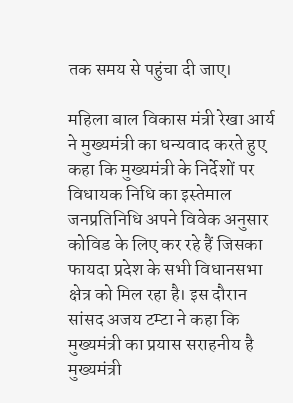तक समय से पहुंचा दी जाए।

महिला बाल विकास मंत्री रेखा आर्य ने मुख्यमंत्री का धन्यवाद करते हुए कहा कि मुख्यमंत्री के निर्देशों पर विधायक निधि का इस्तेमाल जनप्रतिनिधि अपने विवेक अनुसार कोविड के लिए कर रहे हैं जिसका फायदा प्रदेश के सभी विधानसभा क्षेत्र को मिल रहा है। इस दौरान सांसद अजय टम्टा ने कहा कि मुख्यमंत्री का प्रयास सराहनीय है मुख्यमंत्री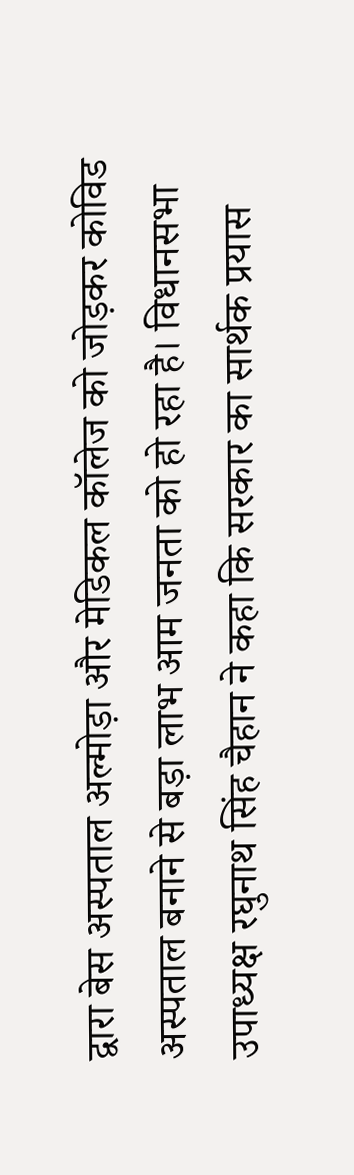द्वारा बेस अस्पताल अल्मोड़ा और मेडिकल कॉलेज को जोड़कर कोविड अस्पताल बनाने से बड़ा लाभ आम जनता को हो रहा है। विधानसभा उपाध्यक्ष रघुनाथ सिंह चैहान ने कहा कि सरकार का सार्थक प्रयास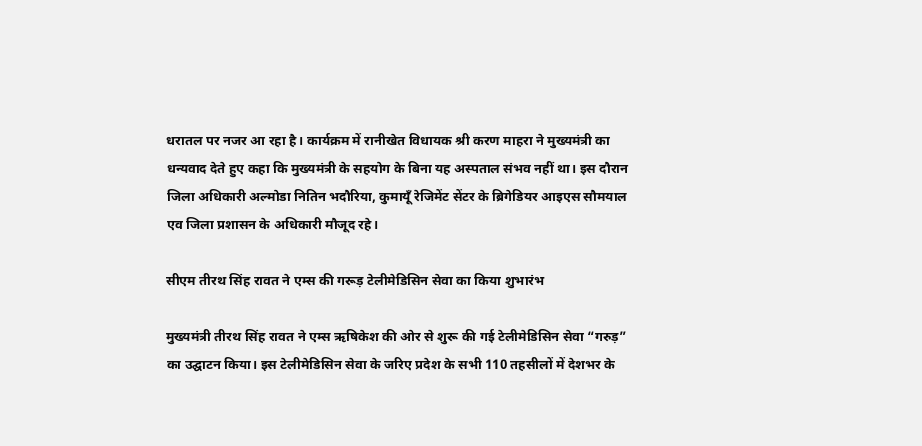धरातल पर नजर आ रहा है। कार्यक्रम में रानीखेत विधायक श्री करण माहरा ने मुख्यमंत्री का धन्यवाद देते हुए कहा कि मुख्यमंत्री के सहयोग के बिना यह अस्पताल संभव नहीं था। इस दौरान जिला अधिकारी अल्मोडा नितिन भदौरिया, कुमायूँ रेजिमेंट सेंटर के ब्रिगेडियर आइएस सौमयाल एव जिला प्रशासन के अधिकारी मौजूद रहे।

सीएम तीरथ सिंह रावत ने एम्स की गरूड़ टेलीमेडिसिन सेवा का किया शुभारंभ

मुख्यमंत्री तीरथ सिंह रावत ने एम्स ऋषिकेश की ओर से शुरू की गई टेलीमेडिसिन सेवा “गरुड़” का उद्घाटन किया। इस टेलीमेडिसिन सेवा के जरिए प्रदेश के सभी 110 तहसीलों में देशभर के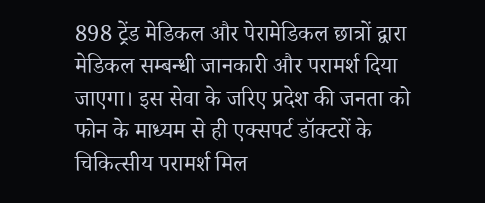898 ट्रेंड मेडिकल और पेरामेडिकल छात्रों द्वारा मेडिकल सम्बन्धी जानकारी और परामर्श दिया जाएगा। इस सेवा के जरिए प्रदेश की जनता को फोन के माध्यम से ही एक्सपर्ट डॉक्टरों के चिकित्सीय परामर्श मिल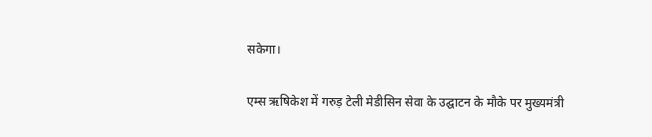सकेगा।

एम्स ऋषिकेश में गरुड़ टेली मेडीसिन सेवा के उद्घाटन के मौके पर मुख्यमंत्री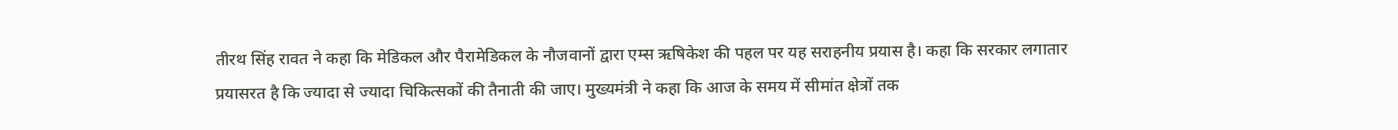तीरथ सिंह रावत ने कहा कि मेडिकल और पैरामेडिकल के नौजवानों द्वारा एम्स ऋषिकेश की पहल पर यह सराहनीय प्रयास है। कहा कि सरकार लगातार प्रयासरत है कि ज्यादा से ज्यादा चिकित्सकों की तैनाती की जाए। मुख्यमंत्री ने कहा कि आज के समय में सीमांत क्षेत्रों तक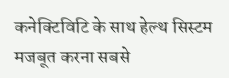कनेक्टिविटि के साथ हेल्थ सिस्टम मजबूत करना सबसे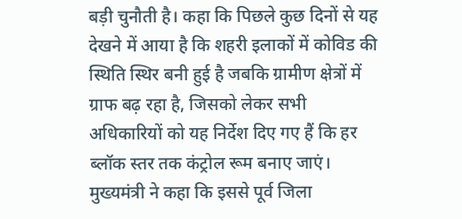बड़ी चुनौती है। कहा कि पिछले कुछ दिनों से यह देखने में आया है कि शहरी इलाकों में कोविड की स्थिति स्थिर बनी हुई है जबकि ग्रामीण क्षेत्रों में ग्राफ बढ़ रहा है, जिसको लेकर सभी अधिकारियों को यह निर्देश दिए गए हैं कि हर ब्लॉक स्तर तक कंट्रोल रूम बनाए जाएं। मुख्यमंत्री ने कहा कि इससे पूर्व जिला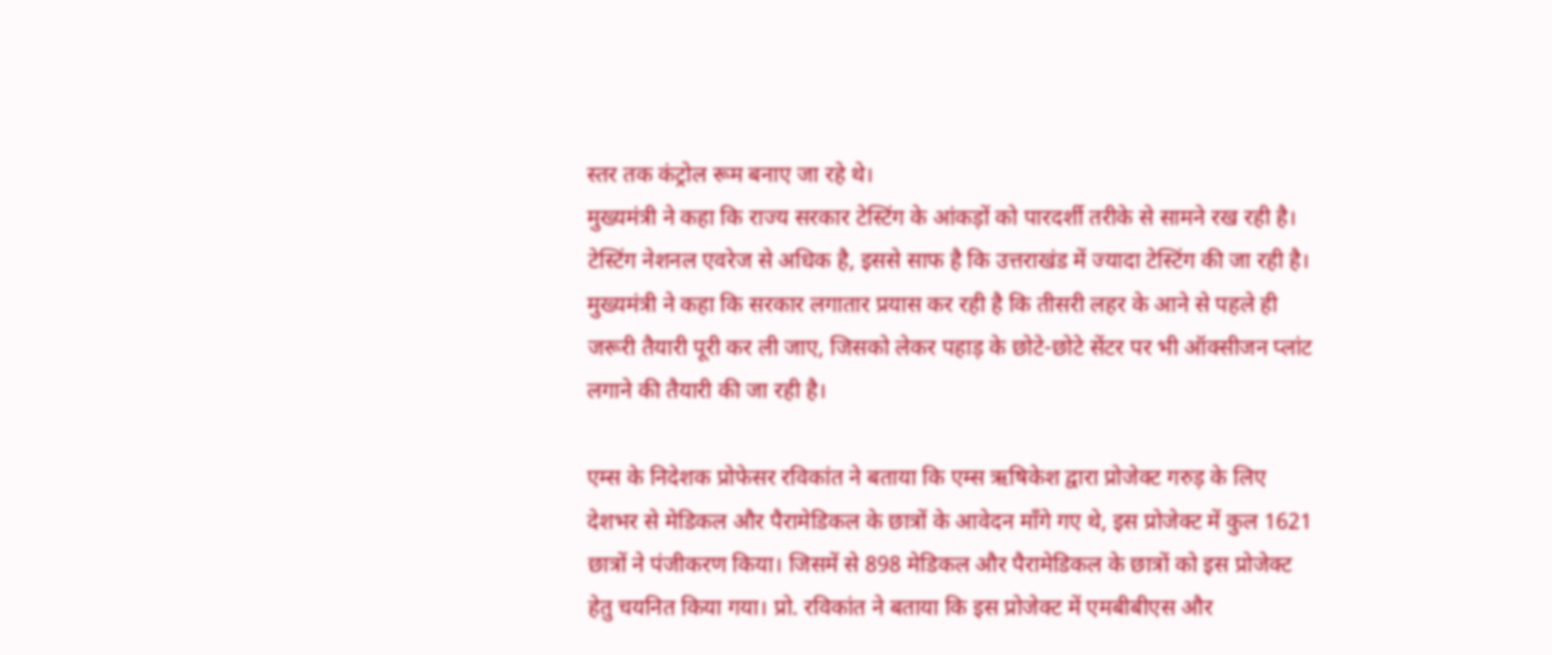स्तर तक कंट्रोल रूम बनाए जा रहे थे।
मुख्यमंत्री ने कहा कि राज्य सरकार टेस्टिंग के आंकड़ों को पारदर्शी तरीके से सामने रख रही है। टेस्टिंग नेशनल एवरेज से अधिक है, इससे साफ है कि उत्तराखंड में ज्यादा टेस्टिंग की जा रही है। मुख्यमंत्री ने कहा कि सरकार लगातार प्रयास कर रही है कि तीसरी लहर के आने से पहले ही जरूरी तैयारी पूरी कर ली जाए, जिसको लेकर पहाड़ के छोटे-छोटे सेंटर पर भी ऑक्सीजन प्लांट लगाने की तैयारी की जा रही है।

एम्स के निदेशक प्रोफेसर रविकांत ने बताया कि एम्स ऋषिकेश द्वारा प्रोजेक्ट गरुड़ के लिए देशभर से मेडिकल और पैरामेडिकल के छात्रों के आवेदन माँगे गए थे, इस प्रोजेक्ट में कुल 1621 छात्रों ने पंजीकरण किया। जिसमें से 898 मेडिकल और पैरामेडिकल के छात्रों को इस प्रोजेक्ट हेतु चयनित किया गया। प्रो. रविकांत ने बताया कि इस प्रोजेक्ट में एमबीबीएस और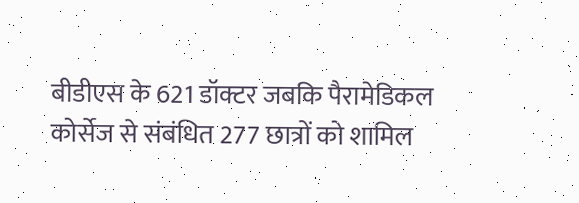बीडीएस के 621 डॉक्टर जबकि पैरामेडिकल कोर्सेज से संबंधित 277 छात्रों को शामिल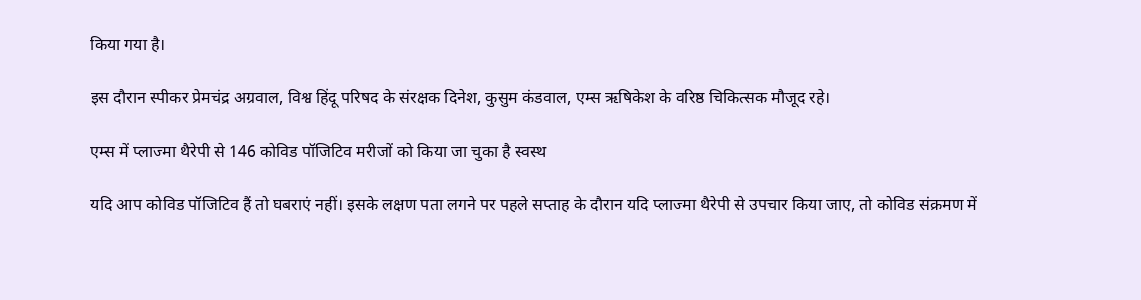किया गया है।

इस दौरान स्पीकर प्रेमचंद्र अग्रवाल, विश्व हिंदू परिषद के संरक्षक दिनेश, कुसुम कंडवाल, एम्स ऋषिकेश के वरिष्ठ चिकित्सक मौजूद रहे।

एम्स में प्लाज्मा थैरेपी से 146 कोविड पॉजिटिव मरीजों को किया जा चुका है स्वस्थ

यदि आप कोविड पॉजिटिव हैं तो घबराएं नहीं। इसके लक्षण पता लगने पर पहले सप्ताह के दौरान यदि प्लाज्मा थैरेपी से उपचार किया जाए, तो कोविड संक्रमण में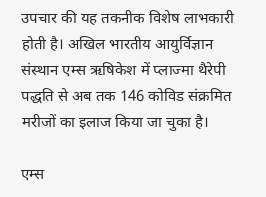उपचार की यह तकनीक विशेष लाभकारी होती है। अखिल भारतीय आयुर्विज्ञान संस्थान एम्स ऋषिकेश में प्लाज्मा थैरेपी पद्धति से अब तक 146 कोविड संक्रमित मरीजों का इलाज किया जा चुका है।

एम्स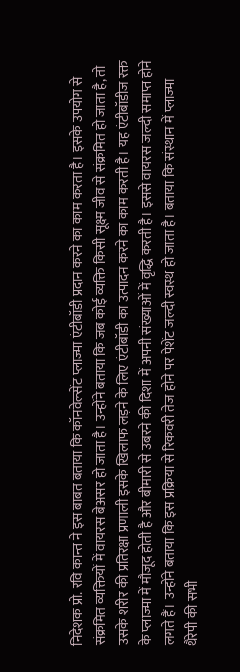निदेशक प्रो. रवि कान्त ने इस बाबत बताया कि कॉनवेल्सेंट प्लाज्मा एंटीबॉडी प्रदान करने का काम करता है। इसके उपयोग से संक्रमित व्यक्तियों में वायरस बेअसर हो जाता है। उन्होंने बताया कि जब कोई व्यक्ति किसी सूक्ष्म जीव से संक्रमित हो जाता है, तो उसके शरीर की प्रतिरक्षा प्रणाली इसके खिलाफ लड़ने के लिए एंटीबॉडी का उत्पादन करने का काम करती है। यह एंटीबॉडीज रक्त के प्लाज्मा में मौजूद होती है और बीमारी से उबरने की दिशा में अपनी संख्याओं में वृद्धि करती है। इससे वायरस जल्दी समाप्त होने लगते हैं। उन्होंने बताया कि इस प्रक्रिया से रिकवरी तेज होने पर पेशेंट जल्दी स्वस्थ हो जाता है। बताया कि संस्थान में प्लाज्मा थैरेपी की सभी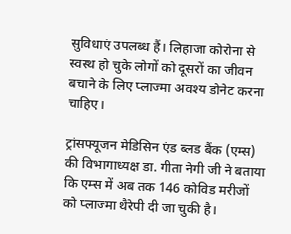सुविधाएं उपलब्ध हैं। लिहाजा कोरोना से स्वस्थ हो चुके लोगों को दूसरों का जीवन बचाने के लिए प्लाज्मा अवश्य डोनेट करना चाहिए।

ट्रांसफ्यूजन मेडिसिन एंड ब्लड बैंक (एम्स) की विभागाध्यक्ष डा. गीता नेगी जी ने बताया कि एम्स में अब तक 146 कोविड मरीजों को प्लाज्मा थैरेपी दी जा चुकी है।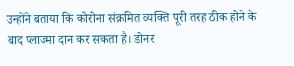उन्होंने बताया कि कोरोना संक्रमित व्यक्ति पूरी तरह ठीक होने के बाद प्लाज्मा दान कर सकता है। डोनर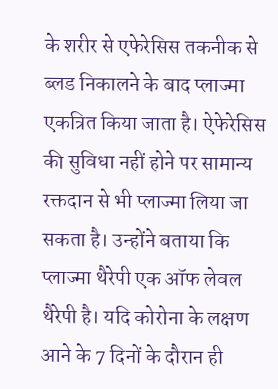के शरीर से एफेरेसिस तकनीक से ब्लड निकालने के बाद प्लाज्मा एकत्रित किया जाता है। ऐफेरेसिस की सुविधा नहीं होने पर सामान्य रक्तदान से भी प्लाज्मा लिया जा सकता है। उन्होंने बताया कि प्लाज्मा थैरेपी एक ऑफ लेवल थैरेपी है। यदि कोरोना के लक्षण आने के 7 दिनों के दौरान ही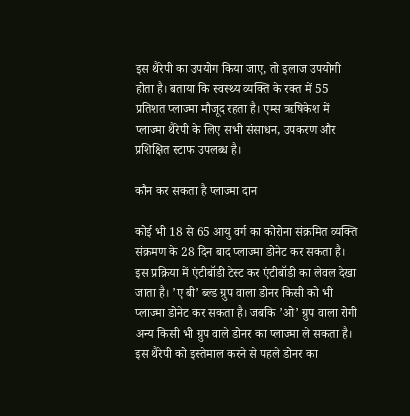इस थैरेपी का उपयोग किया जाए, तो इलाज उपयोगी होता है। बताया कि स्वस्थ्य व्यक्ति के रक्त में 55 प्रतिशत प्लाज्मा मौजूद रहता है। एम्स ऋषिकेश में प्लाज्मा थैरेपी के लिए सभी संसाधन, उपकरण और प्रशिक्षित स्टाफ उपलब्ध है।

कौन कर सकता है प्लाज्मा दान

कोई भी 18 से 65 आयु वर्ग का कोरोना संक्रमित व्यक्ति संक्रमण के 28 दिन बाद प्लाज्मा डोनेट कर सकता है। इस प्रक्रिया में एंटीबॉडी टेस्ट कर एंटीबॉडी का लेवल देखा जाता है। ’ए बी’ ब्ल्ड ग्रुप वाला डोनर किसी को भी प्लाज्मा डोनेट कर सकता है। जबकि ’ओ’ ग्रुप वाला रोगी अन्य किसी भी ग्रुप वाले डोनर का प्लाज्मा ले सकता है। इस थैरेपी को इस्तेमाल करने से पहले डोनर का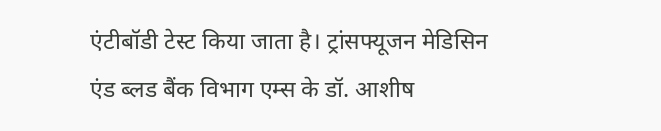एंटीबॉडी टेस्ट किया जाता है। ट्रांसफ्यूजन मेडिसिन एंड ब्लड बैंक विभाग एम्स के डॉ. आशीष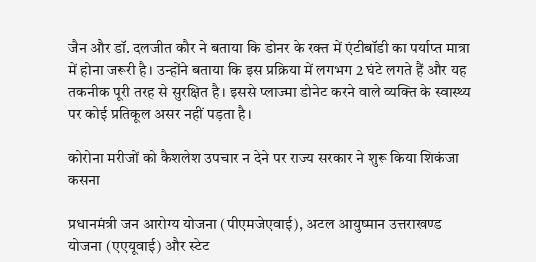जैन और डॉ. दलजीत कौर ने बताया कि डोनर के रक्त में एंटीबॉडी का पर्याप्त मात्रा में होना जरूरी है। उन्होंने बताया कि इस प्रक्रिया में लगभग 2 घंटे लगते हैं और यह तकनीक पूरी तरह से सुरक्षित है। इससे प्लाज्मा डोनेट करने वाले व्यक्ति के स्वास्थ्य पर कोई प्रतिकूल असर नहीं पड़ता है।

कोरोना मरीजों को कैशलेश उपचार न देने पर राज्य सरकार ने शुरू किया शिकंजा कसना

प्रधानमंत्री जन आरोग्य योजना (पीएमजेएवाई), अटल आयुष्मान उत्तराखण्ड योजना (एएयूवाई) और स्टेट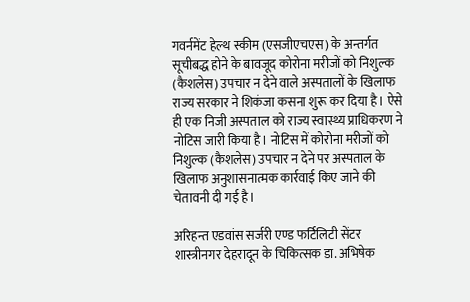गवर्नमेंट हेल्थ स्कीम (एसजीएचएस) के अन्तर्गत सूचीबद्ध होने के बावजूद कोरोना मरीजों को निशुल्क (कैशलेस) उपचार न देने वाले अस्पतालों के खिलाफ राज्य सरकार ने शिकंजा कसना शुरू कर दिया है। ऐसे ही एक निजी अस्पताल को राज्य स्वास्थ्य प्राधिकरण ने नोटिस जारी किया है। नोटिस में कोरोना मरीजों को निशुल्क (कैशलेस) उपचार न देने पर अस्पताल के खिलाफ अनुशासनात्मक कार्रवाई किए जाने की चेतावनी दी गई है।

अरिहन्त एडवांस सर्जरी एण्ड फर्टिलिटी सेंटर शास्त्रीनगर देहरादून के चिकित्सक डा. अभिषेक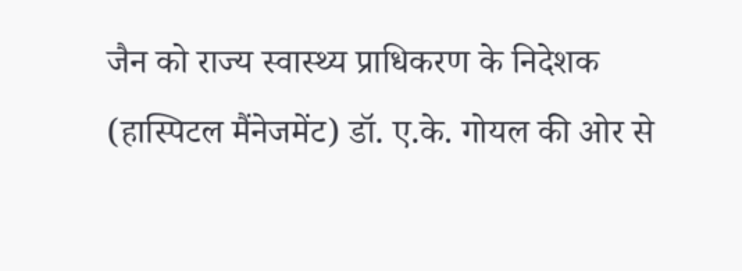जैन को राज्य स्वास्थ्य प्राधिकरण के निदेशक (हास्पिटल मैंनेजमेंट) डॉ. ए.के. गोयल की ओर से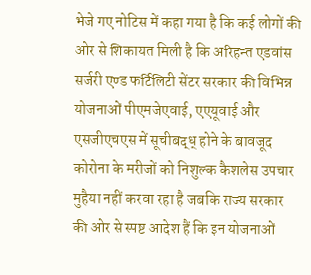भेजे गए नोटिस में कहा गया है कि कई लोगों की ओर से शिकायत मिली है कि अरिहन्त एडवांस सर्जरी एण्ड फर्टिलिटी सेंटर सरकार की विभिन्न योजनाओं पीएमजेएवाई, एएयूवाई और एसजीएचएस में सूचीबद्ध् होने के बावजूद कोरोना के मरीजों को निशुल्क कैशलेस उपचार मुहैया नहीं करवा रहा है जबकि राज्य सरकार की ओर से स्पष्ट आदेश हैं कि इन योजनाओं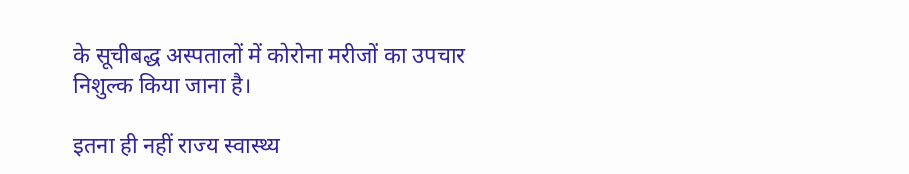के सूचीबद्ध अस्पतालों में कोरोना मरीजों का उपचार निशुल्क किया जाना है।

इतना ही नहीं राज्य स्वास्थ्य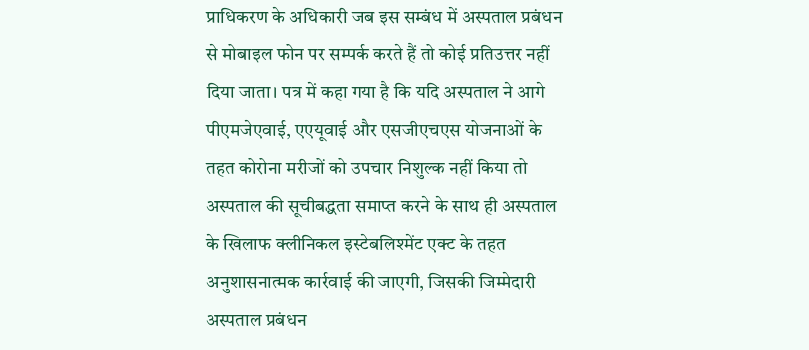प्राधिकरण के अधिकारी जब इस सम्बंध में अस्पताल प्रबंधन से मोबाइल फोन पर सम्पर्क करते हैं तो कोई प्रतिउत्तर नहीं दिया जाता। पत्र में कहा गया है कि यदि अस्पताल ने आगे पीएमजेएवाई, एएयूवाई और एसजीएचएस योजनाओं के तहत कोरोना मरीजों को उपचार निशुल्क नहीं किया तो अस्पताल की सूचीबद्धता समाप्त करने के साथ ही अस्पताल के खिलाफ क्लीनिकल इस्टेबलिश्मेंट एक्ट के तहत अनुशासनात्मक कार्रवाई की जाएगी, जिसकी जिम्मेदारी अस्पताल प्रबंधन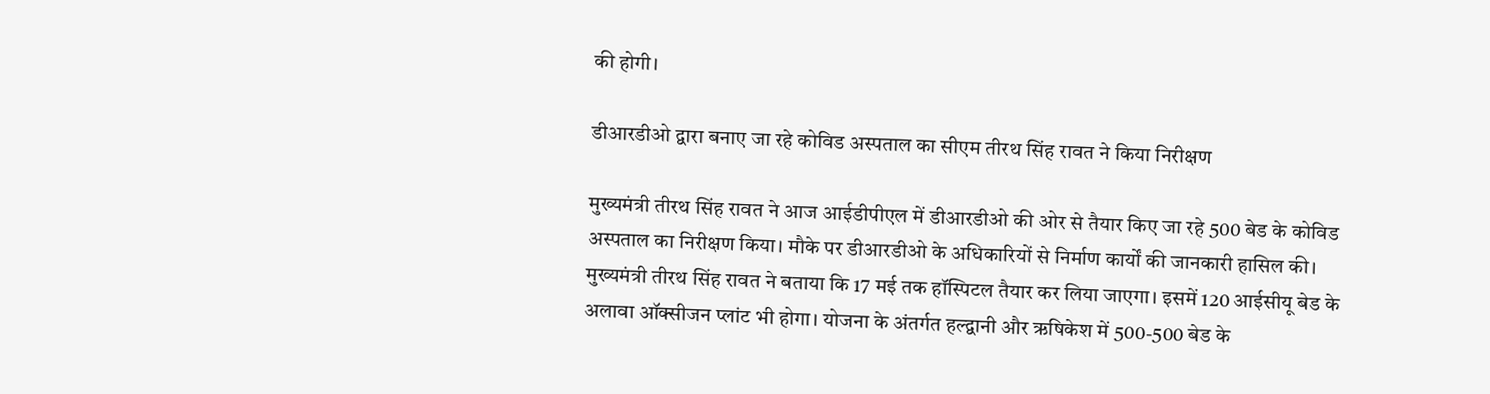की होगी।

डीआरडीओ द्वारा बनाए जा रहे कोविड अस्पताल का सीएम तीरथ सिंह रावत ने किया निरीक्षण

मुख्यमंत्री तीरथ सिंह रावत ने आज आईडीपीएल में डीआरडीओ की ओर से तैयार किए जा रहे 500 बेड के कोविड अस्पताल का निरीक्षण किया। मौके पर डीआरडीओ के अधिकारियों से निर्माण कार्यों की जानकारी हासिल की। मुख्यमंत्री तीरथ सिंह रावत ने बताया कि 17 मई तक हॉस्पिटल तैयार कर लिया जाएगा। इसमें 120 आईसीयू बेड के अलावा ऑक्सीजन प्लांट भी होगा। योजना के अंतर्गत हल्द्वानी और ऋषिकेश में 500-500 बेड के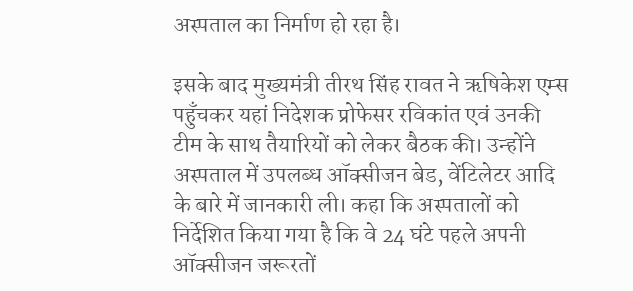अस्पताल का निर्माण हो रहा है।

इसके बाद मुख्यमंत्री तीरथ सिंह रावत ने ऋषिकेश एम्स पहुँचकर यहां निदेशक प्रोफेसर रविकांत एवं उनकी टीम के साथ तैयारियों को लेकर बैठक की। उन्होंने अस्पताल में उपलब्ध ऑक्सीजन बेड, वेंटिलेटर आदि के बारे में जानकारी ली। कहा कि अस्पतालों को निर्देशित किया गया है कि वे 24 घंटे पहले अपनी ऑक्सीजन जरूरतों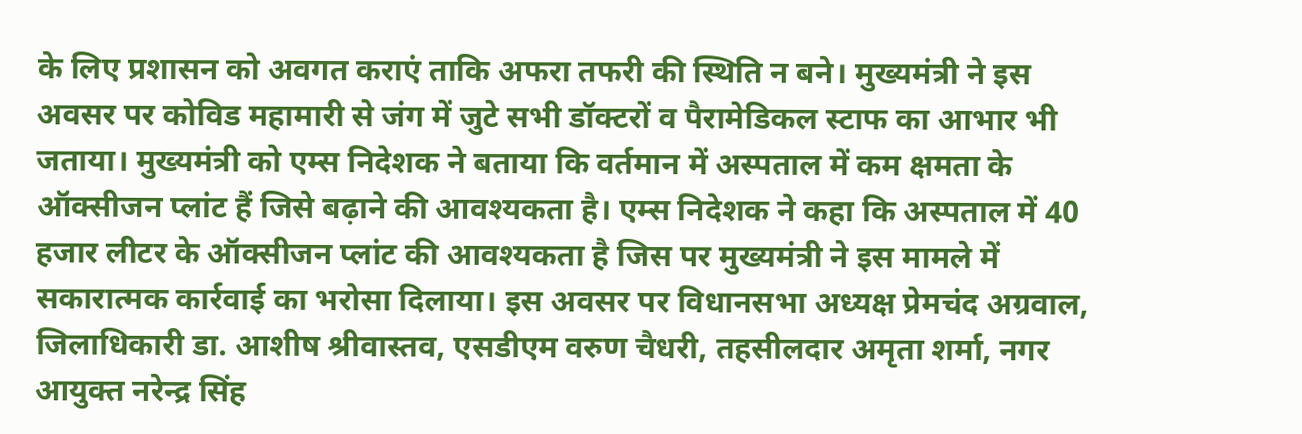के लिए प्रशासन को अवगत कराएं ताकि अफरा तफरी की स्थिति न बने। मुख्यमंत्री ने इस अवसर पर कोविड महामारी से जंग में जुटे सभी डॉक्टरों व पैरामेडिकल स्टाफ का आभार भी जताया। मुख्यमंत्री को एम्स निदेशक ने बताया कि वर्तमान में अस्पताल में कम क्षमता के ऑक्सीजन प्लांट हैं जिसे बढ़ाने की आवश्यकता है। एम्स निदेशक ने कहा कि अस्पताल में 40 हजार लीटर के ऑक्सीजन प्लांट की आवश्यकता है जिस पर मुख्यमंत्री ने इस मामले में सकारात्मक कार्रवाई का भरोसा दिलाया। इस अवसर पर विधानसभा अध्यक्ष प्रेमचंद अग्रवाल, जिलाधिकारी डा. आशीष श्रीवास्तव, एसडीएम वरुण चैधरी, तहसीलदार अमृता शर्मा, नगर आयुक्त नरेन्द्र सिंह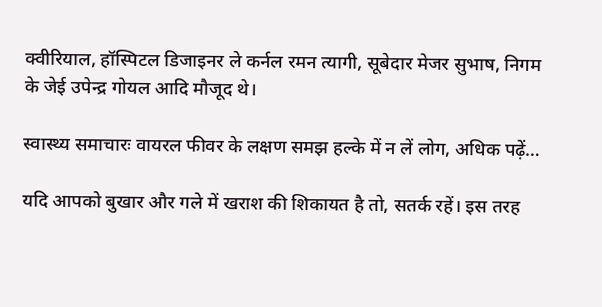क्वीरियाल, हॉस्पिटल डिजाइनर ले कर्नल रमन त्यागी, सूबेदार मेजर सुभाष, निगम के जेई उपेन्द्र गोयल आदि मौजूद थे।

स्वास्थ्य समाचारः वायरल फीवर के लक्षण समझ हल्के में न लें लोग, अधिक पढ़ें…

यदि आपको बुखार और गले में खराश की शिकायत है तो, सतर्क रहें। इस तरह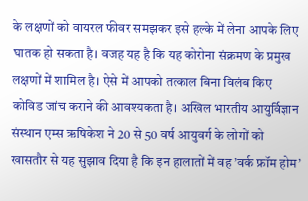के लक्षणों को वायरल फीवर समझकर इसे हल्के में लेना आपके लिए घातक हो सकता है। वजह यह है कि यह कोरोना संक्रमण के प्रमुख लक्षणों में शामिल है। ऐसे में आपको तत्काल बिना विलंब किए कोविड जांच कराने की आवश्यकता है। अखिल भारतीय आयुर्विज्ञान संस्थान एम्स ऋषिकेश ने 20 से 50 वर्ष आयुवर्ग के लोगों को खासतौर से यह सुझाव दिया है कि इन हालातों में वह ’वर्क फ्रॉम होम’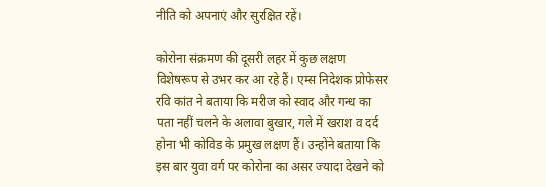नीति को अपनाएं और सुरक्षित रहें।

कोरोना संक्रमण की दूसरी लहर में कुछ लक्षण विशेषरूप से उभर कर आ रहे हैं। एम्स निदेशक प्रोफेसर रवि कांत ने बताया कि मरीज को स्वाद और गन्ध का पता नहीं चलने के अलावा बुखार, गले में खराश व दर्द होना भी कोविड के प्रमुख लक्षण हैं। उन्होंने बताया कि इस बार युवा वर्ग पर कोरोना का असर ज्यादा देखने को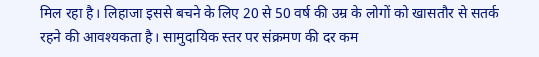मिल रहा है। लिहाजा इससे बचने के लिए 20 से 50 वर्ष की उम्र के लोगों को खासतौर से सतर्क रहने की आवश्यकता है। सामुदायिक स्तर पर संक्रमण की दर कम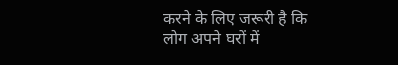करने के लिए जरूरी है कि लोग अपने घरों में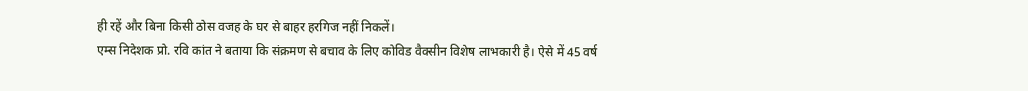ही रहें और बिना किसी ठोस वजह के घर से बाहर हरगिज नहीं निकलें।
एम्स निदेशक प्रो. रवि कांत ने बताया कि संक्रमण से बचाव के लिए कोविड वैक्सीन विशेष लाभकारी है। ऐसे में 45 वर्ष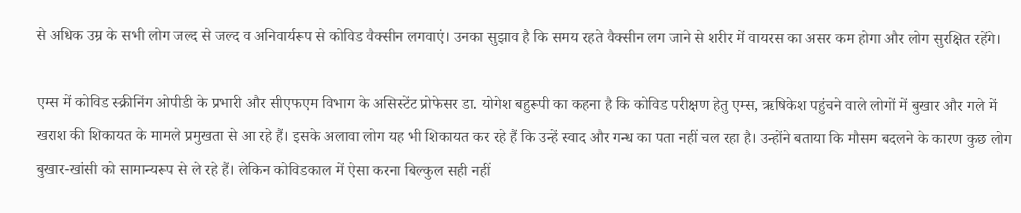से अधिक उम्र के सभी लोग जल्द से जल्द व अनिवार्यरूप से कोविड वैक्सीन लगवाएं। उनका सुझाव है कि समय रहते वैक्सीन लग जाने से शरीर में वायरस का असर कम होगा और लोग सुरक्षित रहेंगे।

एम्स में कोविड स्क्रीनिंग ओपीडी के प्रभारी और सीएफएम विभाग के असिस्टेंट प्रोफेसर डा. योगेश बहुरूपी का कहना है कि कोविड परीक्षण हेतु एम्स, ऋषिकेश पहुंचने वाले लोगों में बुखार और गले में खराश की शिकायत के मामले प्रमुखता से आ रहे हैं। इसके अलावा लोग यह भी शिकायत कर रहे हैं कि उन्हें स्वाद और गन्ध का पता नहीं चल रहा है। उन्होंने बताया कि मौसम बदलने के कारण कुछ लोग बुखार-खांसी को सामान्यरूप से ले रहे हैं। लेकिन कोविडकाल में ऐसा करना बिल्कुल सही नहीं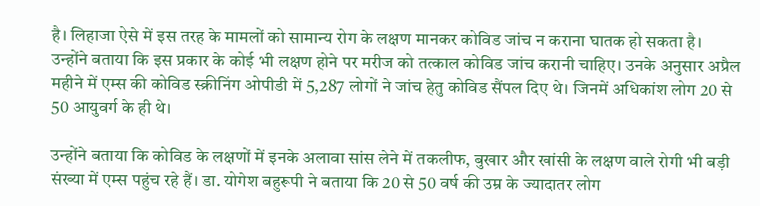है। लिहाजा ऐसे में इस तरह के मामलों को सामान्य रोग के लक्षण मानकर कोविड जांच न कराना घातक हो सकता है।
उन्होंने बताया कि इस प्रकार के कोई भी लक्षण होने पर मरीज को तत्काल कोविड जांच करानी चाहिए। उनके अनुसार अप्रैल महीने में एम्स की कोविड स्क्रीनिंग ओपीडी में 5,287 लोगों ने जांच हेतु कोविड सैंपल दिए थे। जिनमें अधिकांश लोग 20 से 50 आयुवर्ग के ही थे।

उन्होंने बताया कि कोविड के लक्षणों में इनके अलावा सांस लेने में तकलीफ, बुखार और खांसी के लक्षण वाले रोगी भी बड़ी संख्या में एम्स पहुंच रहे हैं। डा. योगेश बहुरूपी ने बताया कि 20 से 50 वर्ष की उम्र के ज्यादातर लोग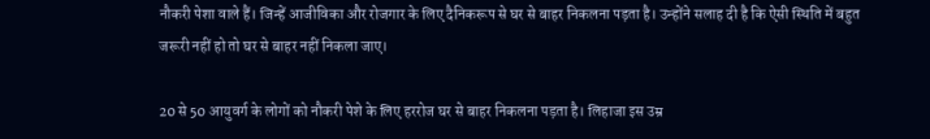नौकरी पेशा वाले हैं। जिन्हें आजीविका और रोजगार के लिए दैनिकरूप से घर से बाहर निकलना पड़ता है। उन्होंने सलाह दी है कि ऐसी स्थिति में बहुत जरूरी नहीं हो तो घर से बाहर नहीं निकला जाए।

20 से 50 आयुवर्ग के लोगों को नौकरी पेशे के लिए हररोज घर से बाहर निकलना पड़ता है। लिहाजा इस उम्र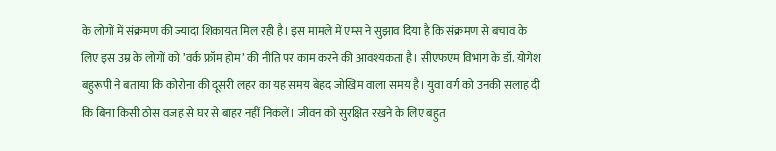के लोगों में संक्रमण की ज्यादा शिकायत मिल रही है। इस मामले में एम्स ने सुझाव दिया है कि संक्रमण से बचाव के लिए इस उम्र के लोगों को ’वर्क फ्रॉम होम’ की नीति पर काम करने की आवश्यकता है। सीएफएम विभाग के डॉ. योगेश बहुरूपी ने बताया कि कोरोना की दूसरी लहर का यह समय बेहद जोखिम वाला समय है। युवा वर्ग को उनकी सलाह दी कि बिना किसी ठोस वजह से घर से बाहर नहीं निकलें। जीवन को सुरक्षित रखने के लिए बहुत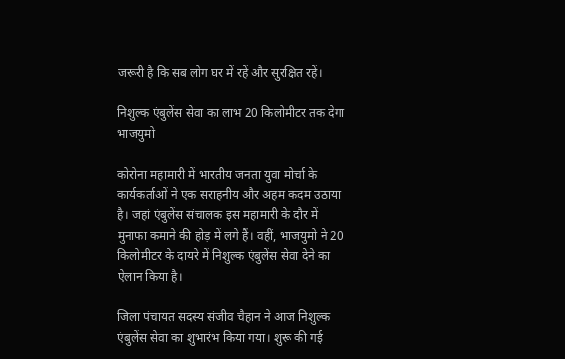जरूरी है कि सब लोग घर में रहें और सुरक्षित रहें।

निशुल्क एंबुलेंस सेवा का लाभ 20 किलोमीटर तक देगा भाजयुमो

कोरोना महामारी में भारतीय जनता युवा मोर्चा के कार्यकर्ताओं ने एक सराहनीय और अहम कदम उठाया है। जहां एंबुलेंस संचालक इस महामारी के दौर में मुनाफा कमाने की होड़ में लगे हैं। वहीं, भाजयुमो ने 20 किलोमीटर के दायरे में निशुल्क एंबुलेंस सेवा देने का ऐलान किया है।

जिला पंचायत सदस्य संजीव चैहान ने आज निशुल्क एंबुलेंस सेवा का शुभारंभ किया गया। शुरू की गई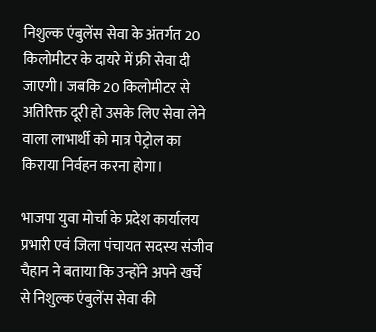निशुल्क एंबुलेंस सेवा के अंतर्गत 20 किलोमीटर के दायरे में फ्री सेवा दी जाएगी। जबकि 20 किलोमीटर से अतिरिक्त दूरी हो उसके लिए सेवा लेने वाला लाभार्थी को मात्र पेट्रोल का किराया निर्वहन करना होगा।

भाजपा युवा मोर्चा के प्रदेश कार्यालय प्रभारी एवं जिला पंचायत सदस्य संजीव चैहान ने बताया कि उन्होंने अपने खर्चे से निशुल्क एंबुलेंस सेवा की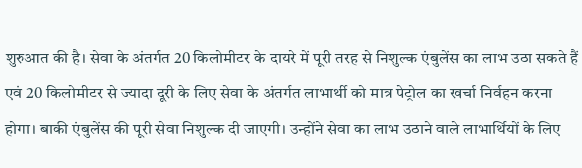शुरुआत की है। सेवा के अंतर्गत 20 किलोमीटर के दायरे में पूरी तरह से निशुल्क एंबुलेंस का लाभ उठा सकते हैं एवं 20 किलोमीटर से ज्यादा दूरी के लिए सेवा के अंतर्गत लाभार्थी को मात्र पेट्रोल का खर्चा निर्वहन करना होगा। बाकी एंबुलेंस की पूरी सेवा निशुल्क दी जाएगी। उन्होंने सेवा का लाभ उठाने वाले लाभार्थियों के लिए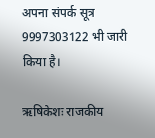अपना संपर्क सूत्र 9997303122 भी जारी किया है।

ऋषिकेशः राजकीय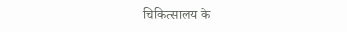चिकित्सालय के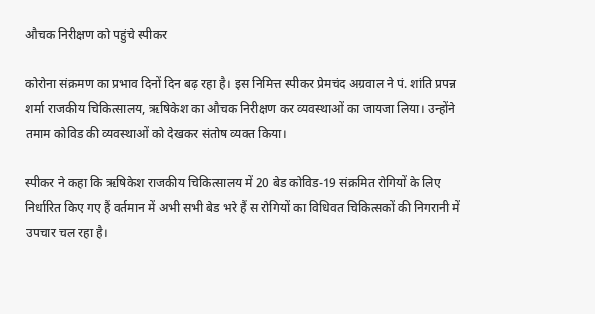औचक निरीक्षण को पहुंचे स्पीकर

कोरोना संक्रमण का प्रभाव दिनों दिन बढ़ रहा है। इस निमित्त स्पीकर प्रेमचंद अग्रवाल ने पं. शांति प्रपन्न शर्मा राजकीय चिकित्सालय, ऋषिकेश का औचक निरीक्षण कर व्यवस्थाओं का जायजा लिया। उन्होंने तमाम कोविड की व्यवस्थाओं को देखकर संतोष व्यक्त किया।

स्पीकर ने कहा कि ऋषिकेश राजकीय चिकित्सालय में 20 बेड कोविड-19 संक्रमित रोगियों के लिए निर्धारित किए गए हैं वर्तमान में अभी सभी बेड भरे हैं स रोगियों का विधिवत चिकित्सकों की निगरानी में उपचार चल रहा है।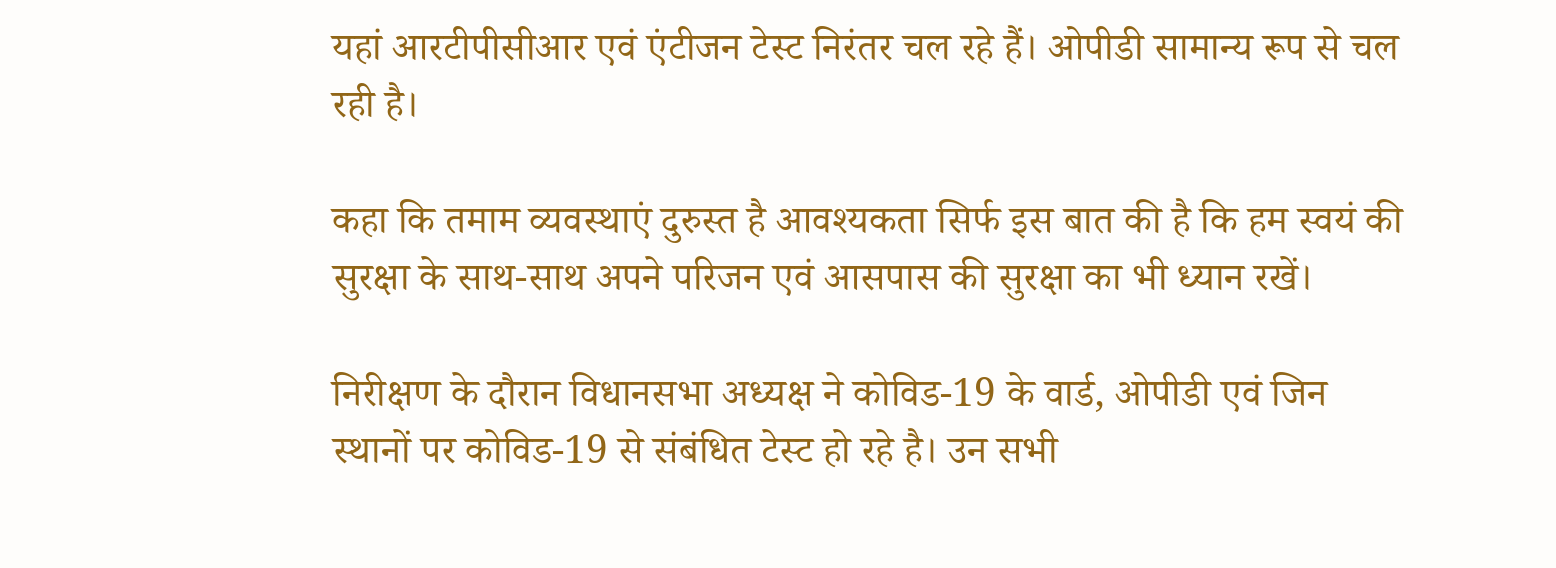यहां आरटीपीसीआर एवं एंटीजन टेस्ट निरंतर चल रहे हैं। ओपीडी सामान्य रूप से चल रही है।

कहा कि तमाम व्यवस्थाएं दुरुस्त है आवश्यकता सिर्फ इस बात की है कि हम स्वयं की सुरक्षा के साथ-साथ अपने परिजन एवं आसपास की सुरक्षा का भी ध्यान रखें।

निरीक्षण के दौरान विधानसभा अध्यक्ष ने कोविड-19 के वार्ड, ओपीडी एवं जिन स्थानों पर कोविड-19 से संबंधित टेस्ट हो रहे है। उन सभी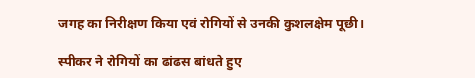जगह का निरीक्षण किया एवं रोगियों से उनकी कुशलक्षेम पूछी।

स्पीकर ने रोगियों का ढांढस बांधते हुए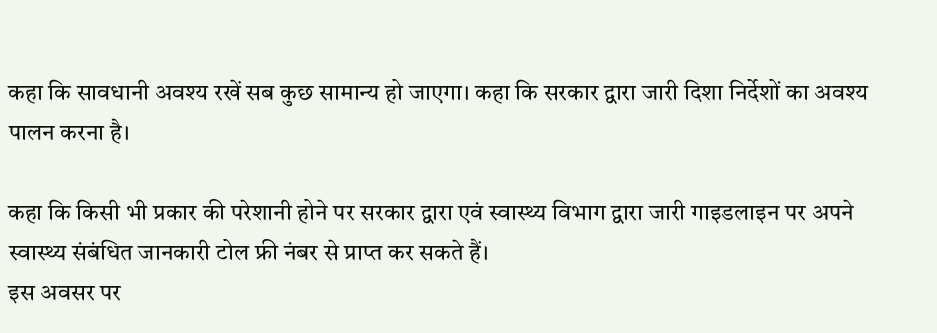कहा कि सावधानी अवश्य रखें सब कुछ सामान्य हो जाएगा। कहा कि सरकार द्वारा जारी दिशा निर्देशों का अवश्य पालन करना है।

कहा कि किसी भी प्रकार की परेशानी होने पर सरकार द्वारा एवं स्वास्थ्य विभाग द्वारा जारी गाइडलाइन पर अपने स्वास्थ्य संबंधित जानकारी टोल फ्री नंबर से प्राप्त कर सकते हैं।
इस अवसर पर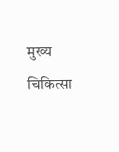मुख्य चिकित्सा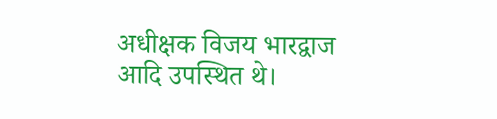अधीक्षक विजय भारद्वाज आदि उपस्थित थे।